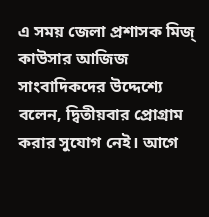এ সময় জেলা প্রশাসক মিজ্ কাউসার আজিজ সাংবাদিকদের উদ্দেশ্যে বলেন, দ্বিতীয়বার প্রোগ্রাম করার সুযোগ নেই। আগে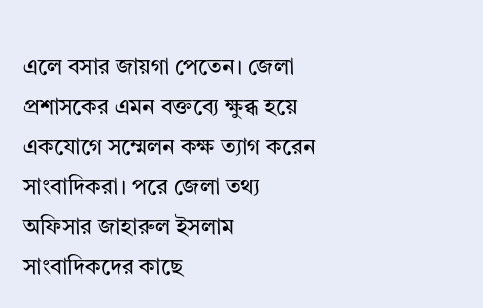এলে বসার জায়গা পেতেন। জেলা প্রশাসকের এমন বক্তব্যে ক্ষুব্ধ হয়ে একযোগে সম্মেলন কক্ষ ত্যাগ করেন সাংবাদিকরা। পরে জেলা তথ্য অফিসার জাহারুল ইসলাম সাংবাদিকদের কাছে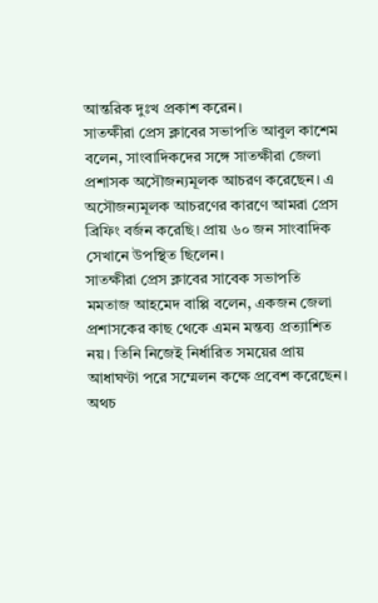আন্তরিক দুঃখ প্রকাশ করেন।
সাতক্ষীরা প্রেস ক্লাবের সভাপতি আবুল কাশেম বলেন, সাংবাদিকদের সঙ্গে সাতক্ষীরা জেলা প্রশাসক অসৌজন্যমূলক আচরণ করেছেন। এ অসৌজন্যমূলক আচরণের কারণে আমরা প্রেস ব্রিফিং বর্জন করেছি। প্রায় ৬০ জন সাংবাদিক সেখানে উপস্থিত ছিলেন।
সাতক্ষীরা প্রেস ক্লাবের সাবেক সভাপতি মমতাজ আহমেদ বাপ্পি বলেন, একজন জেলা প্রশাসকের কাছ থেকে এমন মন্তব্য প্রত্যাশিত নয়। তিনি নিজেই নির্ধারিত সময়ের প্রায় আধাঘণ্টা পরে সম্মেলন কক্ষে প্রবেশ করেছেন। অথচ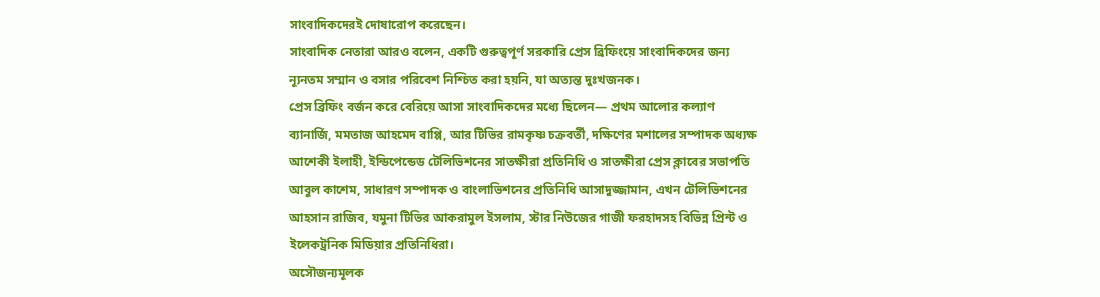সাংবাদিকদেরই দোষারোপ করেছেন।
সাংবাদিক নেতারা আরও বলেন, একটি গুরুত্বপূর্ণ সরকারি প্রেস ব্রিফিংয়ে সাংবাদিকদের জন্য ন্যূনতম সম্মান ও বসার পরিবেশ নিশ্চিত করা হয়নি, যা অত্যন্ত দুঃখজনক।
প্রেস ব্রিফিং বর্জন করে বেরিয়ে আসা সাংবাদিকদের মধ্যে ছিলেন— প্রথম আলোর কল্যাণ ব্যানার্জি, মমতাজ আহমেদ বাপ্পি, আর টিভির রামকৃষ্ণ চক্রবর্তী, দক্ষিণের মশালের সম্পাদক অধ্যক্ষ আশেকী ইলাহী, ইন্ডিপেন্ডেড টেলিভিশনের সাতক্ষীরা প্রতিনিধি ও সাতক্ষীরা প্রেস ক্লাবের সভাপতি আবুল কাশেম, সাধারণ সম্পাদক ও বাংলাভিশনের প্রতিনিধি আসাদুজ্জামান, এখন টেলিভিশনের আহসান রাজিব, যমুনা টিভির আকরামুল ইসলাম, স্টার নিউজের গাজী ফরহাদসহ বিভিন্ন প্রিন্ট ও ইলেকট্রনিক মিডিয়ার প্রতিনিধিরা।
অসৌজন্যমূলক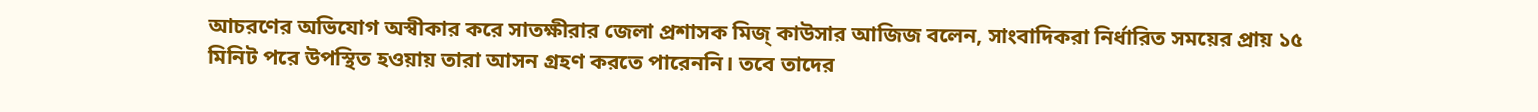আচরণের অভিযোগ অস্বীকার করে সাতক্ষীরার জেলা প্রশাসক মিজ্ কাউসার আজিজ বলেন, সাংবাদিকরা নির্ধারিত সময়ের প্রায় ১৫ মিনিট পরে উপস্থিত হওয়ায় তারা আসন গ্রহণ করতে পারেননি। তবে তাদের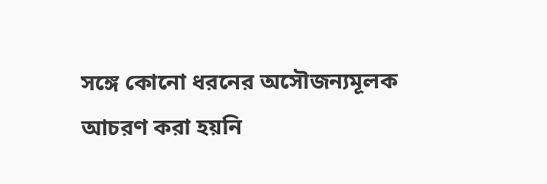সঙ্গে কোনো ধরনের অসৌজন্যমূলক আচরণ করা হয়নি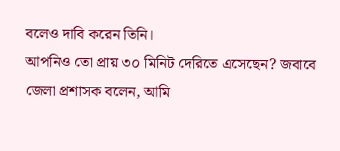বলেও দাবি করেন তিনি।
আপনিও তো প্রায় ৩০ মিনিট দেরিতে এসেছেন? জবাবে জেলা প্রশাসক বলেন, আমি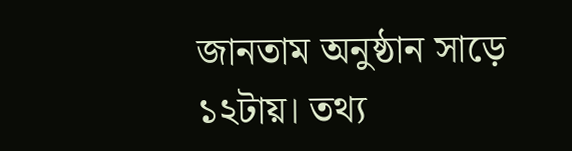জানতাম অনুষ্ঠান সাড়ে ১২টায়। তথ্য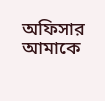অফিসার আমাকে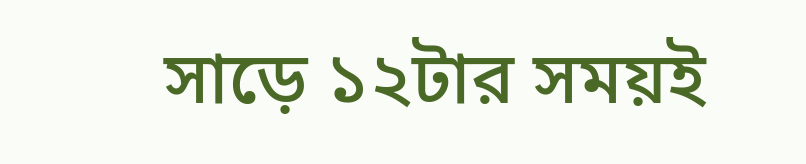সাড়ে ১২টার সময়ই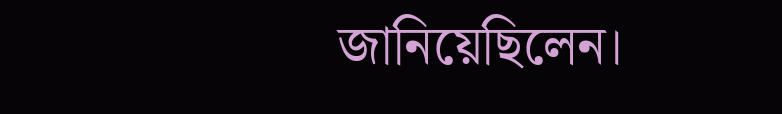জানিয়েছিলেন।